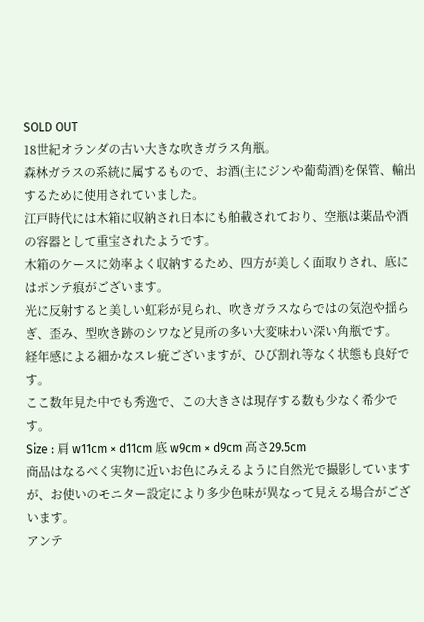SOLD OUT
18世紀オランダの古い大きな吹きガラス角瓶。
森林ガラスの系統に属するもので、お酒(主にジンや葡萄酒)を保管、輸出するために使用されていました。
江戸時代には木箱に収納され日本にも舶載されており、空瓶は薬品や酒の容器として重宝されたようです。
木箱のケースに効率よく収納するため、四方が美しく面取りされ、底にはポンテ痕がございます。
光に反射すると美しい虹彩が見られ、吹きガラスならではの気泡や揺らぎ、歪み、型吹き跡のシワなど見所の多い大変味わい深い角瓶です。
経年感による細かなスレ疵ございますが、ひび割れ等なく状態も良好です。
ここ数年見た中でも秀逸で、この大きさは現存する数も少なく希少です。
Size : 肩 w11cm × d11cm 底 w9cm × d9cm 高さ29.5cm
商品はなるべく実物に近いお色にみえるように自然光で撮影していますが、お使いのモニター設定により多少色味が異なって見える場合がございます。
アンテ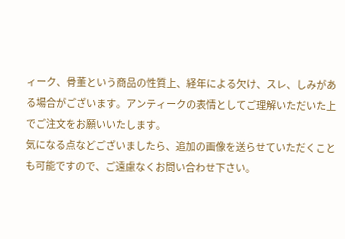ィーク、骨董という商品の性質上、経年による欠け、スレ、しみがある場合がございます。アンティークの表情としてご理解いただいた上でご注文をお願いいたします。
気になる点などございましたら、追加の画像を送らせていただくことも可能ですので、ご遠慮なくお問い合わせ下さい。